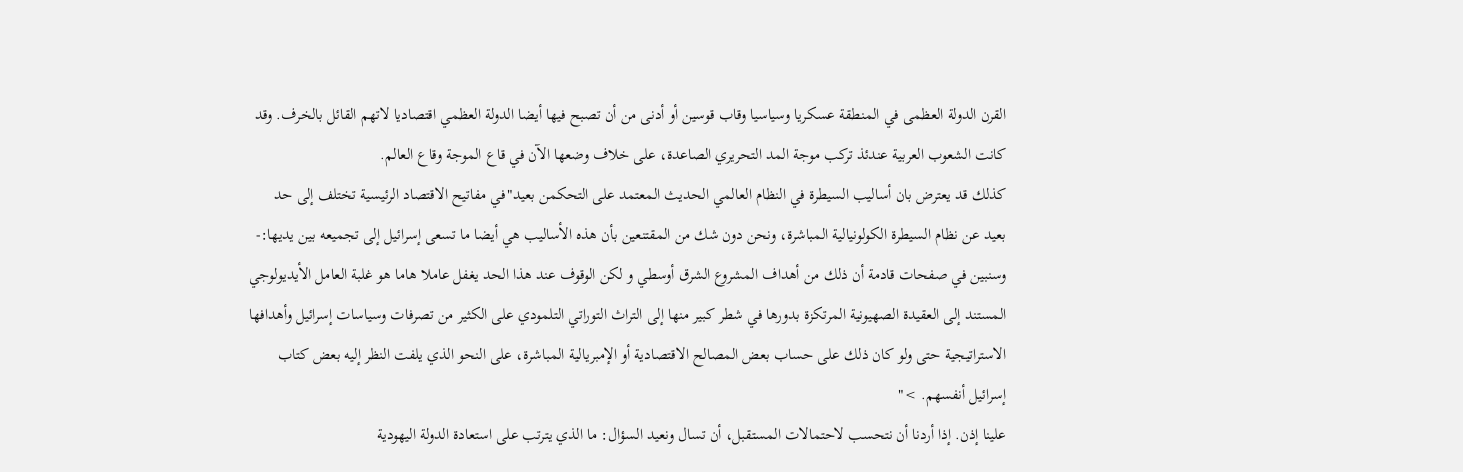القرن الدولة العظمى في المنطقة عسكريا وسياسيا وقاب قوسين أو أدنى من أن تصبح فيها أيضا الدولة العظمي اقتصاديا لاتهم القائل بالخرف. وقد كانت الشعوب العربية عندئذ تركب موجة المد التحريري الصاعدة، على خلاف وضعها الآن في قاع الموجة وقاع العالم.
كذلك قد يعترض بان أساليب السيطرة في النظام العالمي الحديث المعتمد على التحكمن بعيد"في مفاتيح الاقتصاد الرئيسية تختلف إلى حد بعيد عن نظام السيطرة الكولونيالية المباشرة، ونحن دون شك من المقتنعين بأن هذه الأساليب هي أيضا ما تسعى إسرائيل إلى تجميعه بين يديها:- وسنبين في صفحات قادمة أن ذلك من أهداف المشروع الشرق أوسطي و لكن الوقوف عند هذا الحد يغفل عاملا هاما هو غلبة العامل الأيديولوجي المستند إلى العقيدة الصهيونية المرتكزة بدورها في شطر كبير منها إلى التراث التوراتي التلمودي على الكثير من تصرفات وسياسات إسرائيل وأهدافها الاستراتيجية حتى ولو كان ذلك على حساب بعض المصالح الاقتصادية أو الإمبريالية المباشرة، على النحو الذي يلفت النظر إليه بعض کتاب إسرائيل أنفسهم. >"
علينا إذن. إذا أردنا أن نتحسب لاحتمالات المستقبل، أن تسال ونعيد السؤال: ما الذي يترتب على استعادة الدولة اليهودية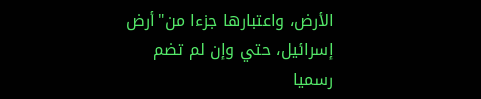الأرض، واعتبارها جزءا من"أرض إسرائيل، حتي وإن لم تضم رسميا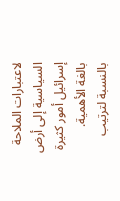لاعتبارات الملاحة السياسية إلى أرض إسرائيل أمور كثيرة بالغة الأهمية. بالنسبة لترتيب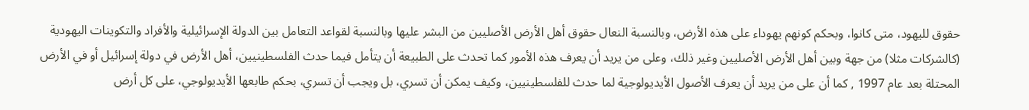حقوق لليهود، متى كانوا، وبحكم كونهم يهوداء على هذه الأرض، وبالنسبة النعال حقوق أهل الأرض الأصليين من البشر عليها وبالنسبة لقواعد التعامل بين الدولة الإسرائيلية والأفراد والتكوينات اليهودية (كالشركات مثلا) من جهة وبين أهل الأرض الأصليين وغير ذلك، وعلى من يريد أن يعرف هذه الأمور كما تحدث على الطبيعة أن يتأمل فيما حدث الفلسطينيين، أهل الأرض في دولة إسرائيل أو في الأرض المحتلة بعد عام 1997 , كما أن على من يريد أن يعرف الأصول الأيديولوجية لما حدث للفلسطينيين، وكيف يمكن أن تسري، بل ويجب أن تسري، بحكم طابعها الأيديولوجي، على كل أرض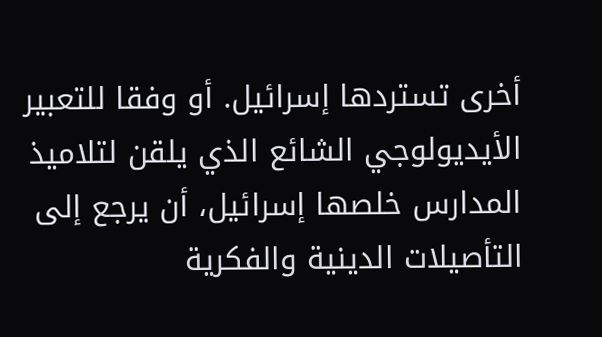أخرى تستردها إسرائيل. أو وفقا للتعبير الأيديولوجي الشائع الذي يلقن لتلاميذ المدارس خلصها إسرائيل، أن يرجع إلى التأصيلات الدينية والفكرية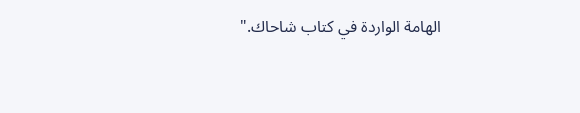الهامة الواردة في كتاب شاحاك."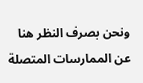ونحن بصرف النظر هنا عن الممارسات المتصلة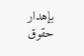بإهدار حقوق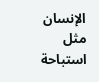الإنسان مثل استباحة